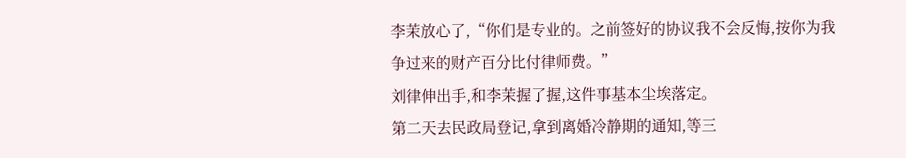李茉放心了,“你们是专业的。之前签好的协议我不会反悔,按你为我争过来的财产百分比付律师费。”
刘律伸出手,和李茉握了握,这件事基本尘埃落定。
第二天去民政局登记,拿到离婚冷静期的通知,等三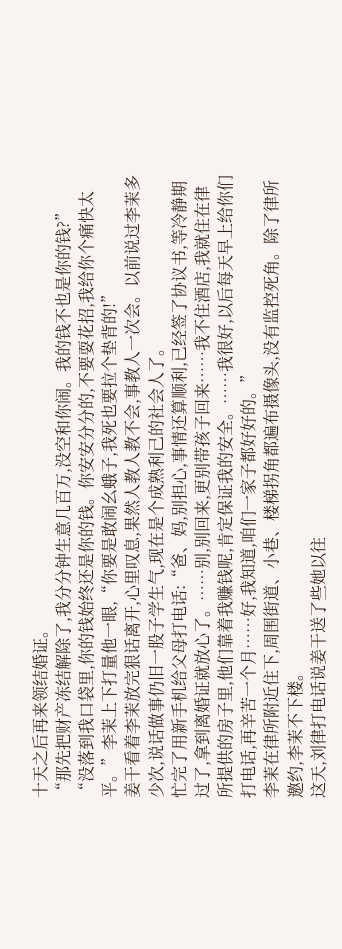十天之后再来领结婚证。
“那先把财产冻结解除了,我分分钟生意几百万,没空和你闹。我的钱不也是你的钱?”
“没落到我口袋里,你的钱始终还是你的钱。你安安分分的,不要耍花招,我给你个痛快太平。”李茉上下打量他一眼,“你要是敢闹幺蛾子,我死也要拉个垫背的!”
姜干看着李茉放完狠话离开,心里叹息,果然人教人教不会,事教人一次会。以前说过李茉多少次,说话做事仍旧一股子学生气,现在是个成熟利己的社会人了。
忙完了用新手机给父母打电话:“爸、妈,别担心,事情还算顺利,已经签了协议书,等冷静期过了,拿到离婚证就放心了。……别,别回来,更别带孩子回来……我不住酒店,我就住在律所提供的房子里,他们靠着我赚钱呢,肯定保证我的安全。……我很好,以后每天早上给你们打电话,再辛苦一个月……好,我知道,咱们一家子都好好的。”
李茉在律所附近住下,周围街道、小巷、楼梯拐角都遍布摄像头,没有监控死角。除了律所邀约,李茉不下楼。
这天,刘律打电话说姜干送了些她以往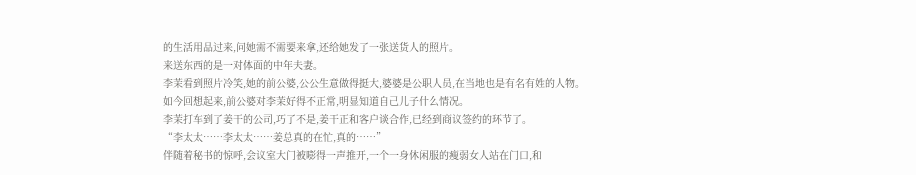的生活用品过来,问她需不需要来拿,还给她发了一张送货人的照片。
来送东西的是一对体面的中年夫妻。
李茉看到照片冷笑,她的前公婆,公公生意做得挺大,婆婆是公职人员,在当地也是有名有姓的人物。
如今回想起来,前公婆对李茉好得不正常,明显知道自己儿子什么情况。
李茉打车到了姜干的公司,巧了不是,姜干正和客户谈合作,已经到商议签约的环节了。
“李太太……李太太……姜总真的在忙,真的……”
伴随着秘书的惊呼,会议室大门被嘭得一声推开,一个一身休闲服的瘦弱女人站在门口,和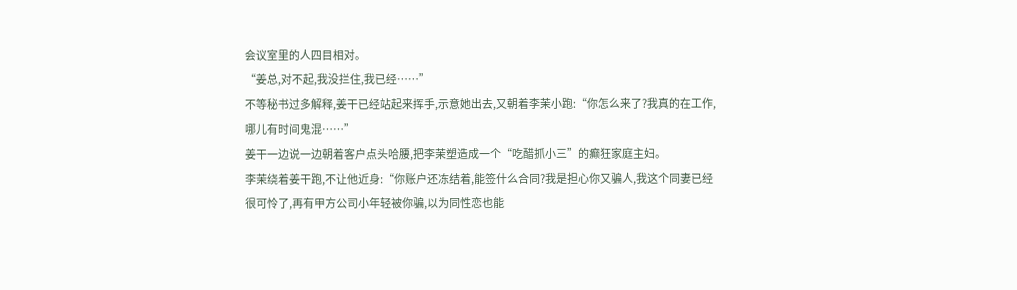会议室里的人四目相对。
“姜总,对不起,我没拦住,我已经……”
不等秘书过多解释,姜干已经站起来挥手,示意她出去,又朝着李茉小跑:“你怎么来了?我真的在工作,哪儿有时间鬼混……”
姜干一边说一边朝着客户点头哈腰,把李茉塑造成一个“吃醋抓小三”的癫狂家庭主妇。
李茉绕着姜干跑,不让他近身:“你账户还冻结着,能签什么合同?我是担心你又骗人,我这个同妻已经很可怜了,再有甲方公司小年轻被你骗,以为同性恋也能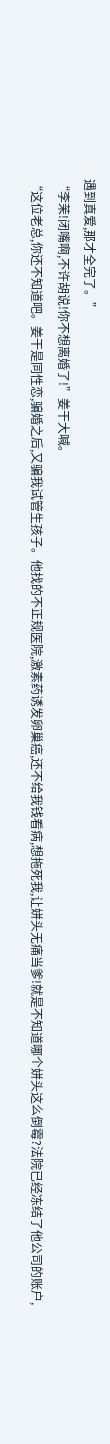遇到真爱,那才全完了。”
“李茉!闭嘴啊,不许胡说!你不想离婚了!”姜干大喊。
“这位老总,你还不知道吧。姜干是同性恋,骗婚之后,又骗我试管生孩子。他找的不正规医院,激素药诱发卵巢癌,还不给我钱看病,想拖死我,让姘头无痛当爹!就是不知道哪个姘头这么倒霉?法院已经冻结了他公司的账户,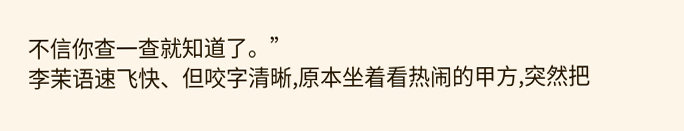不信你查一查就知道了。”
李茉语速飞快、但咬字清晰,原本坐着看热闹的甲方,突然把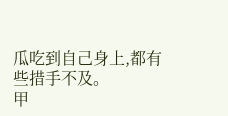瓜吃到自己身上,都有些措手不及。
甲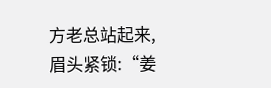方老总站起来,眉头紧锁:“姜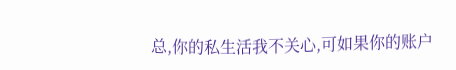总,你的私生活我不关心,可如果你的账户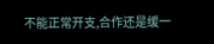不能正常开支,合作还是缓一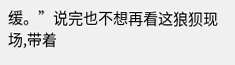缓。”说完也不想再看这狼狈现场,带着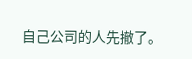自己公司的人先撤了。